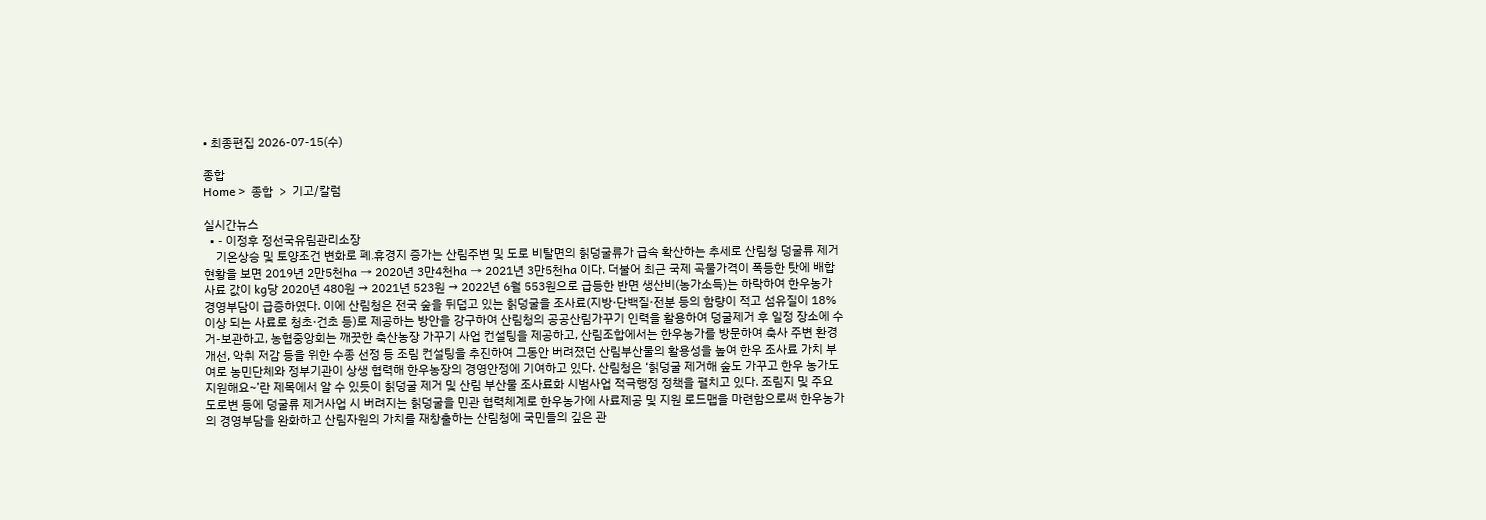• 최종편집 2026-07-15(수)

종합
Home >  종합  >  기고/칼럼

실시간뉴스
  • - 이정후 정선국유림관리소장
    기온상승 및 토양조건 변화로 폐․휴경지 증가는 산림주변 및 도로 비탈면의 칡덩굴류가 급속 확산하는 추세로 산림청 덩굴류 제거현황을 보면 2019년 2만5천ha → 2020년 3만4천ha → 2021년 3만5천ha 이다. 더불어 최근 국제 곡물가격이 폭등한 탓에 배합사료 값이 kg당 2020년 480원 → 2021년 523원 → 2022년 6월 553원으로 급등한 반면 생산비(농가소득)는 하락하여 한우농가 경영부담이 급증하였다. 이에 산림청은 전국 숲을 뒤덥고 있는 칡덩굴을 조사료(지방·단백질·전분 등의 함량이 적고 섬유질이 18% 이상 되는 사료로 청초·건초 등)로 제공하는 방안을 강구하여 산림청의 공공산림가꾸기 인력을 활용하여 덩굴제거 후 일정 장소에 수거-보관하고, 농협중앙회는 깨끗한 축산농장 가꾸기 사업 컨설팅을 제공하고, 산림조합에서는 한우농가를 방문하여 축사 주변 환경개선, 악취 저감 등을 위한 수종 선정 등 조림 컨설팅을 추진하여 그동안 버려졌던 산림부산물의 활용성을 높여 한우 조사료 가치 부여로 농민단체와 정부기관이 상생 협력해 한우농장의 경영안정에 기여하고 있다. 산림청은 ‘칡덩굴 제거해 숲도 가꾸고 한우 농가도 지원해요~’란 제목에서 알 수 있듯이 칡덩굴 제거 및 산림 부산물 조사료화 시범사업 적극행정 정책을 펼치고 있다. 조림지 및 주요 도로변 등에 덩굴류 제거사업 시 버려지는 칡덩굴을 민관 협력체계로 한우농가에 사료제공 및 지원 로드맵을 마련함으로써 한우농가의 경영부담을 완화하고 산림자원의 가치를 재창출하는 산림청에 국민들의 깊은 관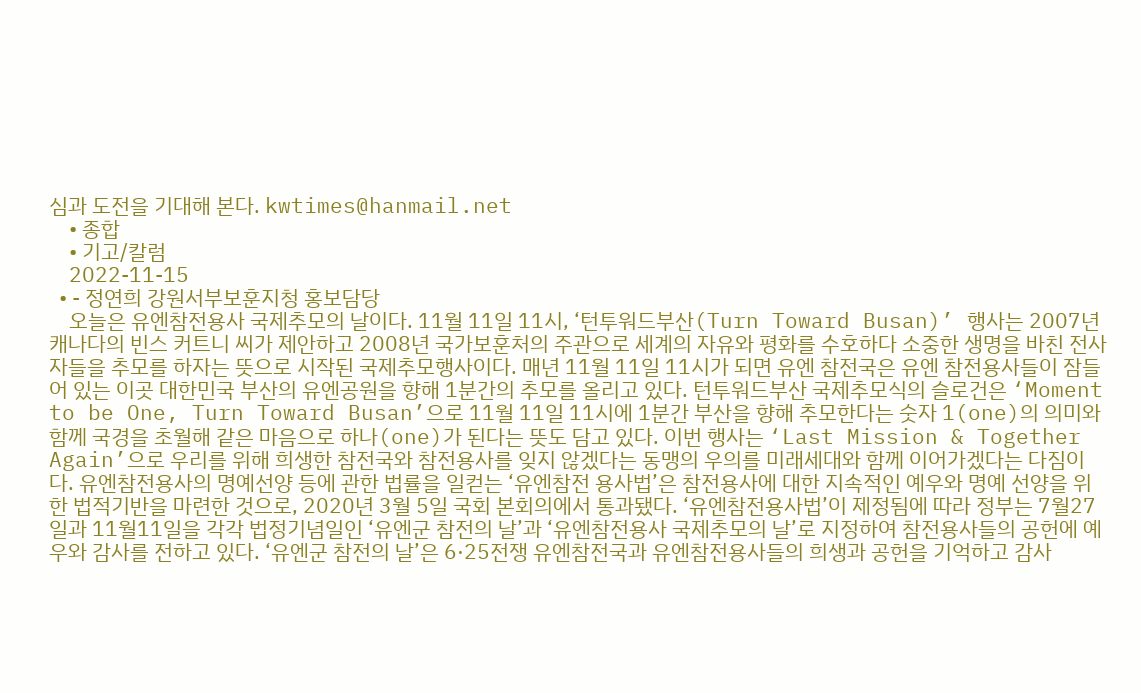심과 도전을 기대해 본다. kwtimes@hanmail.net
    • 종합
    • 기고/칼럼
    2022-11-15
  • - 정연희 강원서부보훈지청 홍보담당
    오늘은 유엔참전용사 국제추모의 날이다. 11월 11일 11시, ‘턴투워드부산(Turn Toward Busan)’ 행사는 2007년 캐나다의 빈스 커트니 씨가 제안하고 2008년 국가보훈처의 주관으로 세계의 자유와 평화를 수호하다 소중한 생명을 바친 전사자들을 추모를 하자는 뜻으로 시작된 국제추모행사이다. 매년 11월 11일 11시가 되면 유엔 참전국은 유엔 참전용사들이 잠들어 있는 이곳 대한민국 부산의 유엔공원을 향해 1분간의 추모를 올리고 있다. 턴투워드부산 국제추모식의 슬로건은 ‘Moment to be One, Turn Toward Busan’으로 11월 11일 11시에 1분간 부산을 향해 추모한다는 숫자 1(one)의 의미와 함께 국경을 초월해 같은 마음으로 하나(one)가 된다는 뜻도 담고 있다. 이번 행사는 ‘Last Mission & Together Again’으로 우리를 위해 희생한 참전국와 참전용사를 잊지 않겠다는 동맹의 우의를 미래세대와 함께 이어가겠다는 다짐이다. 유엔참전용사의 명예선양 등에 관한 법률을 일컫는 ‘유엔참전 용사법’은 참전용사에 대한 지속적인 예우와 명예 선양을 위한 법적기반을 마련한 것으로, 2020년 3월 5일 국회 본회의에서 통과됐다. ‘유엔참전용사법’이 제정됨에 따라 정부는 7월27일과 11월11일을 각각 법정기념일인 ‘유엔군 참전의 날’과 ‘유엔참전용사 국제추모의 날’로 지정하여 참전용사들의 공헌에 예우와 감사를 전하고 있다. ‘유엔군 참전의 날’은 6·25전쟁 유엔참전국과 유엔참전용사들의 희생과 공헌을 기억하고 감사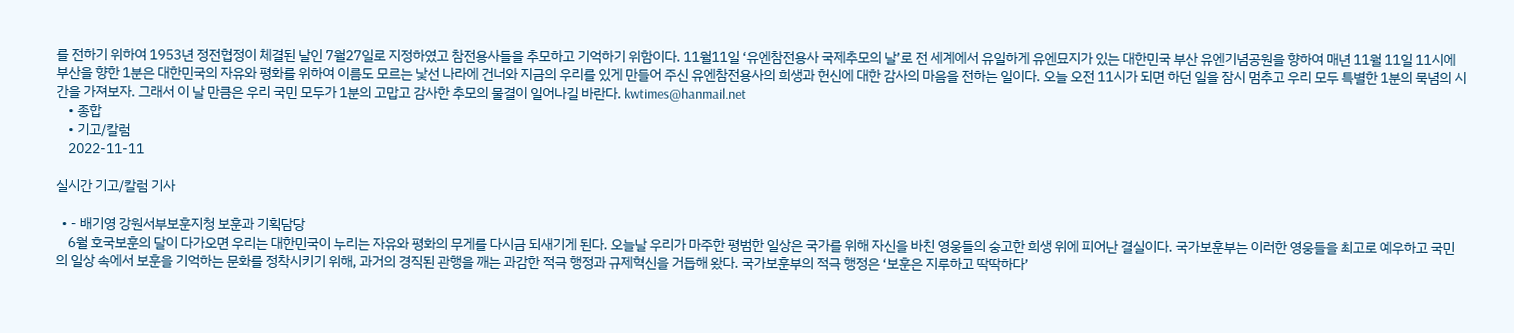를 전하기 위하여 1953년 정전협정이 체결된 날인 7월27일로 지정하였고 참전용사들을 추모하고 기억하기 위함이다. 11월11일 ‘유엔참전용사 국제추모의 날’로 전 세계에서 유일하게 유엔묘지가 있는 대한민국 부산 유엔기념공원을 향하여 매년 11월 11일 11시에 부산을 향한 1분은 대한민국의 자유와 평화를 위하여 이름도 모르는 낯선 나라에 건너와 지금의 우리를 있게 만들어 주신 유엔참전용사의 희생과 헌신에 대한 감사의 마음을 전하는 일이다. 오늘 오전 11시가 되면 하던 일을 잠시 멈추고 우리 모두 특별한 1분의 묵념의 시간을 가져보자. 그래서 이 날 만큼은 우리 국민 모두가 1분의 고맙고 감사한 추모의 물결이 일어나길 바란다. kwtimes@hanmail.net
    • 종합
    • 기고/칼럼
    2022-11-11

실시간 기고/칼럼 기사

  • - 배기영 강원서부보훈지청 보훈과 기획담당
    6월 호국보훈의 달이 다가오면 우리는 대한민국이 누리는 자유와 평화의 무게를 다시금 되새기게 된다. 오늘날 우리가 마주한 평범한 일상은 국가를 위해 자신을 바친 영웅들의 숭고한 희생 위에 피어난 결실이다. 국가보훈부는 이러한 영웅들을 최고로 예우하고 국민의 일상 속에서 보훈을 기억하는 문화를 정착시키기 위해, 과거의 경직된 관행을 깨는 과감한 적극 행정과 규제혁신을 거듭해 왔다. 국가보훈부의 적극 행정은 ‘보훈은 지루하고 딱딱하다’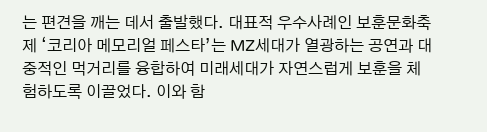는 편견을 깨는 데서 출발했다. 대표적 우수사례인 보훈문화축제 ‘코리아 메모리얼 페스타’는 MZ세대가 열광하는 공연과 대중적인 먹거리를 융합하여 미래세대가 자연스럽게 보훈을 체험하도록 이끌었다. 이와 함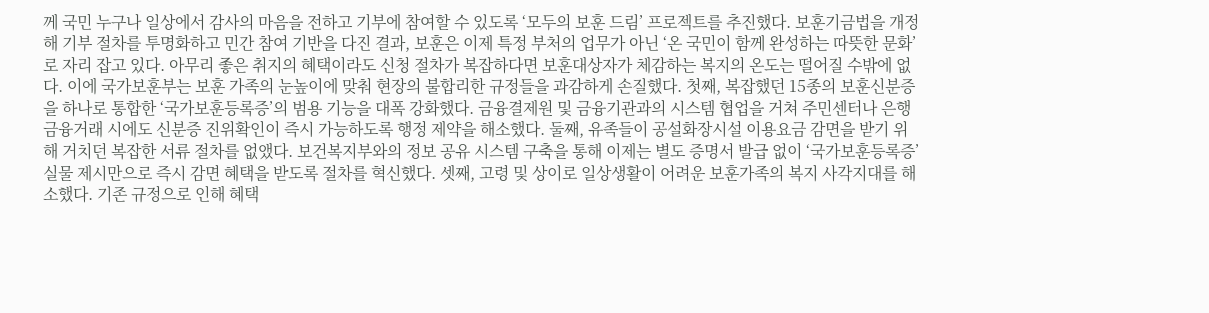께 국민 누구나 일상에서 감사의 마음을 전하고 기부에 참여할 수 있도록 ‘모두의 보훈 드림’ 프로젝트를 추진했다. 보훈기금법을 개정해 기부 절차를 투명화하고 민간 참여 기반을 다진 결과, 보훈은 이제 특정 부처의 업무가 아닌 ‘온 국민이 함께 완성하는 따뜻한 문화’로 자리 잡고 있다. 아무리 좋은 취지의 혜택이라도 신청 절차가 복잡하다면 보훈대상자가 체감하는 복지의 온도는 떨어질 수밖에 없다. 이에 국가보훈부는 보훈 가족의 눈높이에 맞춰 현장의 불합리한 규정들을 과감하게 손질했다. 첫째, 복잡했던 15종의 보훈신분증을 하나로 통합한 ‘국가보훈등록증’의 범용 기능을 대폭 강화했다. 금융결제원 및 금융기관과의 시스템 협업을 거쳐 주민센터나 은행 금융거래 시에도 신분증 진위확인이 즉시 가능하도록 행정 제약을 해소했다. 둘째, 유족들이 공설화장시설 이용요금 감면을 받기 위해 거치던 복잡한 서류 절차를 없앴다. 보건복지부와의 정보 공유 시스템 구축을 통해 이제는 별도 증명서 발급 없이 ‘국가보훈등록증’ 실물 제시만으로 즉시 감면 혜택을 받도록 절차를 혁신했다. 셋째, 고령 및 상이로 일상생활이 어려운 보훈가족의 복지 사각지대를 해소했다. 기존 규정으로 인해 혜택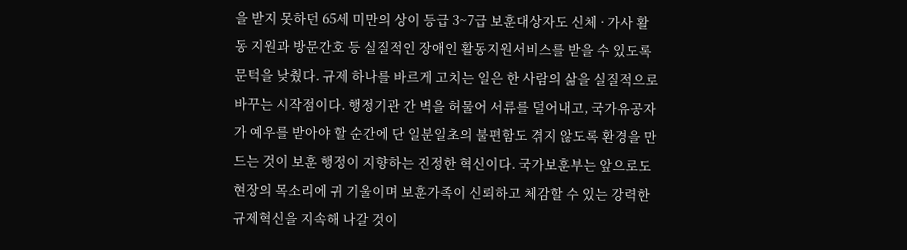을 받지 못하던 65세 미만의 상이 등급 3~7급 보훈대상자도 신체 · 가사 활동 지원과 방문간호 등 실질적인 장애인 활동지원서비스를 받을 수 있도록 문턱을 낮췄다. 규제 하나를 바르게 고치는 일은 한 사람의 삶을 실질적으로 바꾸는 시작점이다. 행정기관 간 벽을 허물어 서류를 덜어내고, 국가유공자가 예우를 받아야 할 순간에 단 일분일초의 불편함도 겪지 않도록 환경을 만드는 것이 보훈 행정이 지향하는 진정한 혁신이다. 국가보훈부는 앞으로도 현장의 목소리에 귀 기울이며 보훈가족이 신뢰하고 체감할 수 있는 강력한 규제혁신을 지속해 나갈 것이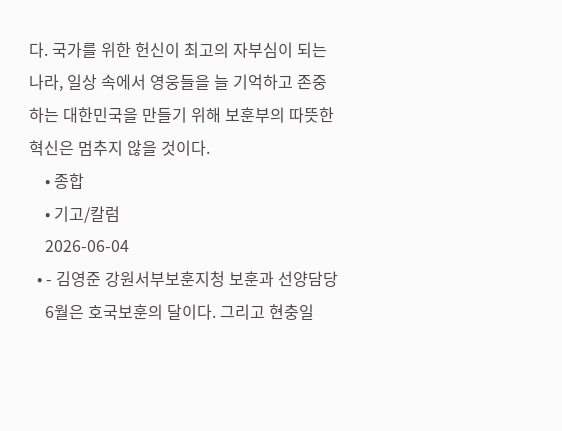다. 국가를 위한 헌신이 최고의 자부심이 되는 나라, 일상 속에서 영웅들을 늘 기억하고 존중하는 대한민국을 만들기 위해 보훈부의 따뜻한 혁신은 멈추지 않을 것이다.
    • 종합
    • 기고/칼럼
    2026-06-04
  • - 김영준 강원서부보훈지청 보훈과 선양담당
    6월은 호국보훈의 달이다. 그리고 현충일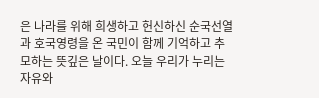은 나라를 위해 희생하고 헌신하신 순국선열과 호국영령을 온 국민이 함께 기억하고 추모하는 뜻깊은 날이다. 오늘 우리가 누리는 자유와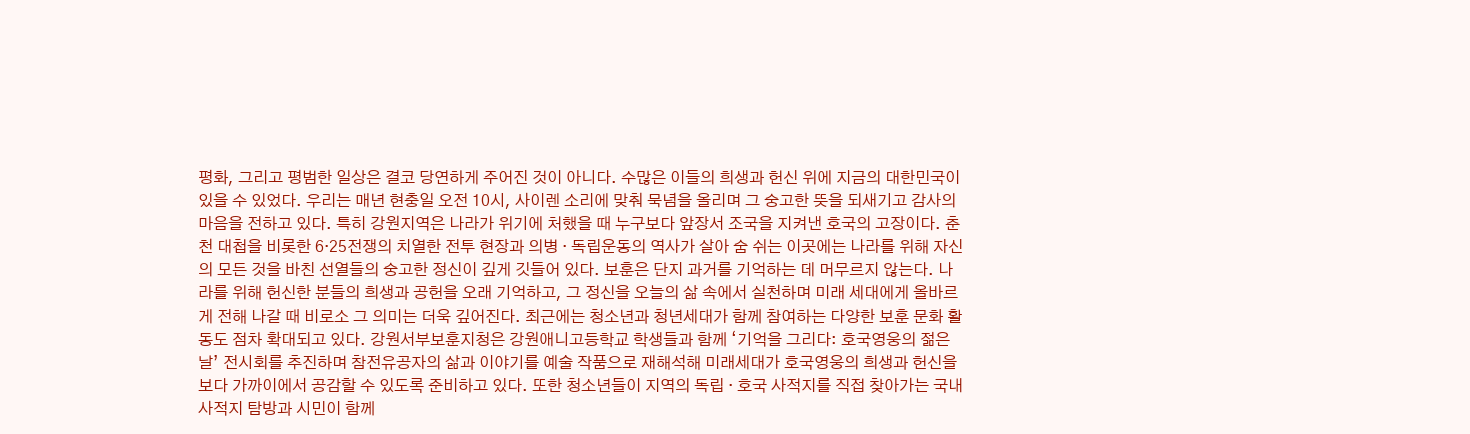평화, 그리고 평범한 일상은 결코 당연하게 주어진 것이 아니다. 수많은 이들의 희생과 헌신 위에 지금의 대한민국이 있을 수 있었다. 우리는 매년 현충일 오전 10시, 사이렌 소리에 맞춰 묵념을 올리며 그 숭고한 뜻을 되새기고 감사의 마음을 전하고 있다. 특히 강원지역은 나라가 위기에 처했을 때 누구보다 앞장서 조국을 지켜낸 호국의 고장이다. 춘천 대첩을 비롯한 6·25전쟁의 치열한 전투 현장과 의병 · 독립운동의 역사가 살아 숨 쉬는 이곳에는 나라를 위해 자신의 모든 것을 바친 선열들의 숭고한 정신이 깊게 깃들어 있다. 보훈은 단지 과거를 기억하는 데 머무르지 않는다. 나라를 위해 헌신한 분들의 희생과 공헌을 오래 기억하고, 그 정신을 오늘의 삶 속에서 실천하며 미래 세대에게 올바르게 전해 나갈 때 비로소 그 의미는 더욱 깊어진다. 최근에는 청소년과 청년세대가 함께 참여하는 다양한 보훈 문화 활동도 점차 확대되고 있다. 강원서부보훈지청은 강원애니고등학교 학생들과 함께 ‘기억을 그리다: 호국영웅의 젊은 날’ 전시회를 추진하며 참전유공자의 삶과 이야기를 예술 작품으로 재해석해 미래세대가 호국영웅의 희생과 헌신을 보다 가까이에서 공감할 수 있도록 준비하고 있다. 또한 청소년들이 지역의 독립 · 호국 사적지를 직접 찾아가는 국내 사적지 탐방과 시민이 함께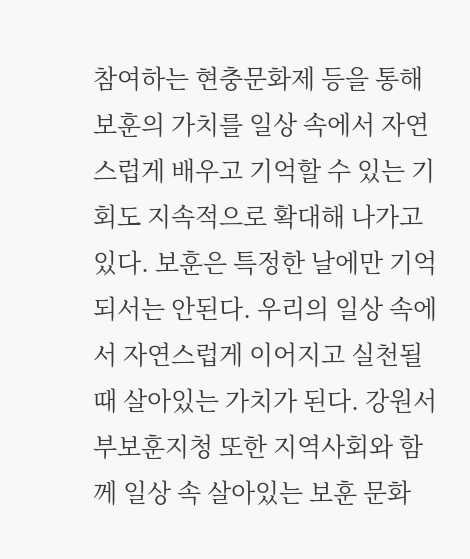참여하는 현충문화제 등을 통해 보훈의 가치를 일상 속에서 자연스럽게 배우고 기억할 수 있는 기회도 지속적으로 확대해 나가고 있다. 보훈은 특정한 날에만 기억되서는 안된다. 우리의 일상 속에서 자연스럽게 이어지고 실천될 때 살아있는 가치가 된다. 강원서부보훈지청 또한 지역사회와 함께 일상 속 살아있는 보훈 문화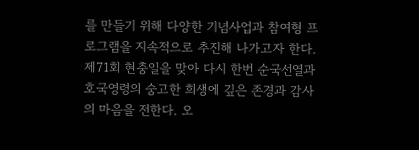를 만들기 위해 다양한 기념사업과 참여형 프로그램을 지속적으로 추진해 나가고자 한다. 제71회 현충일을 맞아 다시 한번 순국선열과 호국영령의 숭고한 희생에 깊은 존경과 감사의 마음을 전한다. 오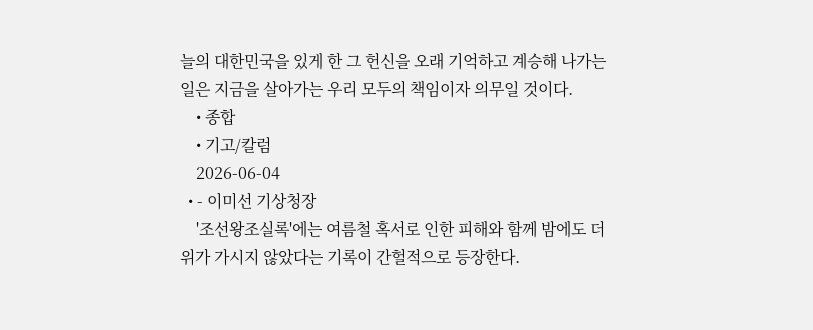늘의 대한민국을 있게 한 그 헌신을 오래 기억하고 계승해 나가는 일은 지금을 살아가는 우리 모두의 책임이자 의무일 것이다.
    • 종합
    • 기고/칼럼
    2026-06-04
  • - 이미선 기상청장
    '조선왕조실록'에는 여름철 혹서로 인한 피해와 함께 밤에도 더위가 가시지 않았다는 기록이 간헐적으로 등장한다.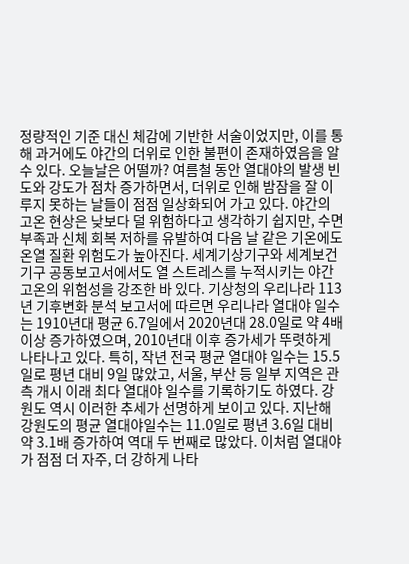정량적인 기준 대신 체감에 기반한 서술이었지만, 이를 통해 과거에도 야간의 더위로 인한 불편이 존재하였음을 알 수 있다. 오늘날은 어떨까? 여름철 동안 열대야의 발생 빈도와 강도가 점차 증가하면서, 더위로 인해 밤잠을 잘 이루지 못하는 날들이 점점 일상화되어 가고 있다. 야간의 고온 현상은 낮보다 덜 위험하다고 생각하기 쉽지만, 수면 부족과 신체 회복 저하를 유발하여 다음 날 같은 기온에도 온열 질환 위험도가 높아진다. 세계기상기구와 세계보건기구 공동보고서에서도 열 스트레스를 누적시키는 야간 고온의 위험성을 강조한 바 있다. 기상청의 우리나라 113년 기후변화 분석 보고서에 따르면 우리나라 열대야 일수는 1910년대 평균 6.7일에서 2020년대 28.0일로 약 4배 이상 증가하였으며, 2010년대 이후 증가세가 뚜렷하게 나타나고 있다. 특히, 작년 전국 평균 열대야 일수는 15.5일로 평년 대비 9일 많았고, 서울, 부산 등 일부 지역은 관측 개시 이래 최다 열대야 일수를 기록하기도 하였다. 강원도 역시 이러한 추세가 선명하게 보이고 있다. 지난해 강원도의 평균 열대야일수는 11.0일로 평년 3.6일 대비 약 3.1배 증가하여 역대 두 번째로 많았다. 이처럼 열대야가 점점 더 자주, 더 강하게 나타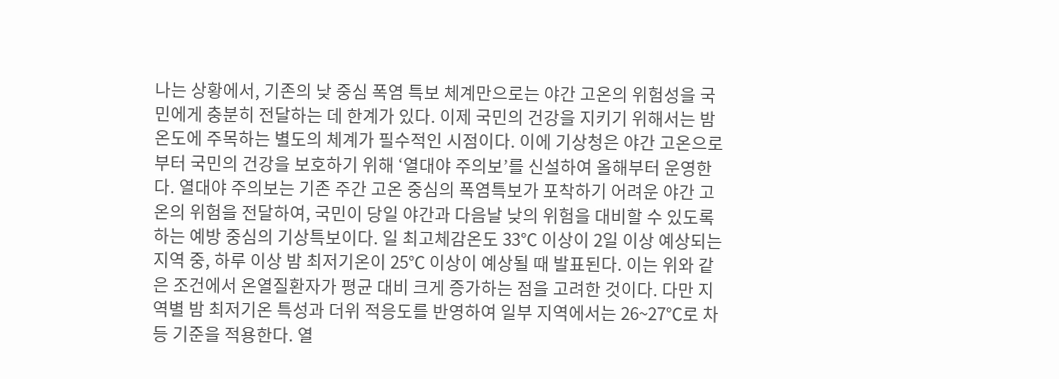나는 상황에서, 기존의 낮 중심 폭염 특보 체계만으로는 야간 고온의 위험성을 국민에게 충분히 전달하는 데 한계가 있다. 이제 국민의 건강을 지키기 위해서는 밤 온도에 주목하는 별도의 체계가 필수적인 시점이다. 이에 기상청은 야간 고온으로부터 국민의 건강을 보호하기 위해 ‘열대야 주의보’를 신설하여 올해부터 운영한다. 열대야 주의보는 기존 주간 고온 중심의 폭염특보가 포착하기 어려운 야간 고온의 위험을 전달하여, 국민이 당일 야간과 다음날 낮의 위험을 대비할 수 있도록 하는 예방 중심의 기상특보이다. 일 최고체감온도 33℃ 이상이 2일 이상 예상되는 지역 중, 하루 이상 밤 최저기온이 25℃ 이상이 예상될 때 발표된다. 이는 위와 같은 조건에서 온열질환자가 평균 대비 크게 증가하는 점을 고려한 것이다. 다만 지역별 밤 최저기온 특성과 더위 적응도를 반영하여 일부 지역에서는 26~27℃로 차등 기준을 적용한다. 열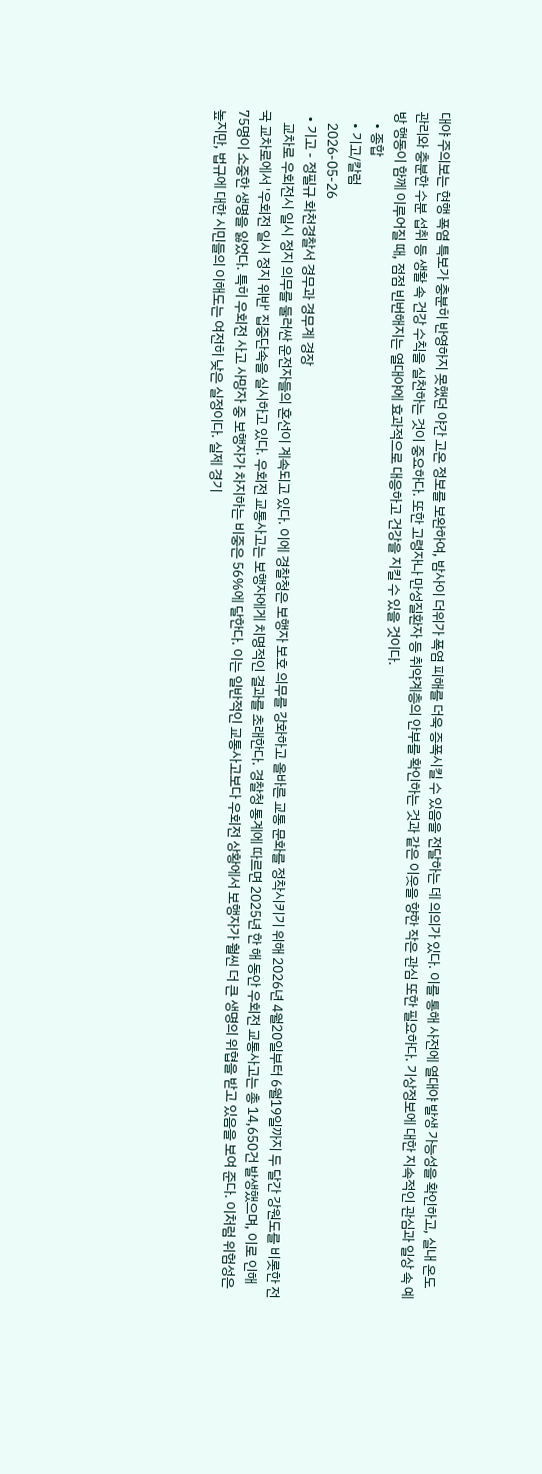대야 주의보는 현행 폭염 특보가 충분히 반영하지 못했던 야간 고온 정보를 보완하여, 밤사이 더위가 폭염 피해를 더욱 증폭시킬 수 있음을 전달하는 데 의의가 있다. 이를 통해 사전에 열대야 발생 가능성을 확인하고, 실내 온도 관리와 충분한 수분 섭취 등 생활 속 건강 수칙을 실천하는 것이 중요하다. 또한 고령자나 만성질환자 등 취약계층의 안부를 확인하는 것과 같은 이웃을 향한 작은 관심 또한 필요하다. 기상정보에 대한 지속적인 관심과 일상 속 예방 행동이 함께 이루어질 때, 점점 빈번해지는 열대야에 효과적으로 대응하고 건강을 지킬 수 있을 것이다.
    • 종합
    • 기고/칼럼
    2026-05-26
  • 기고 - 정필규 화천경찰서 경무과 경무계 경장
    교차로 우회전시 일시 정지 의무를 둘러싼 운전자들의 혼선이 계속되고 있다. 이에 경찰청은 보행자 보호 의무를 강화하고 올바른 교통 문화를 정착시키기 위해 2026년 4월20일부터 6월19일까지 두 달간 강원도를 비롯한 전국 교차로에서 '우회전 일시 정지 위반' 집중단속을 실시하고 있다. 우회전 교통사고는 보행자에게 치명적인 결과를 초래한다. 경찰청 통계에 따르면 2025년 한 해 동안 우회전 교통사고는 총 14,650건 발생했으며, 이로 인해 75명이 소중한 생명을 잃었다. 특히 우회전 사고 사망자 중 보행자가 차지하는 비중은 56%에 달한다. 이는 일반적인 교통사고보다 우회전 상황에서 보행자가 훨씬 더 큰 생명의 위협을 받고 있음을 보여 준다. 이처럼 위험성은 높지만, 법규에 대한 시민들의 이해도는 여전히 낮은 실정이다. 실제 경기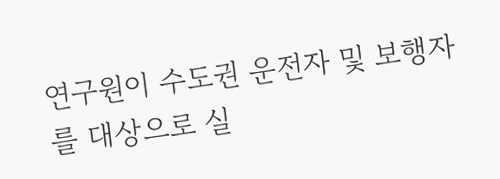연구원이 수도권 운전자 및 보행자를 대상으로 실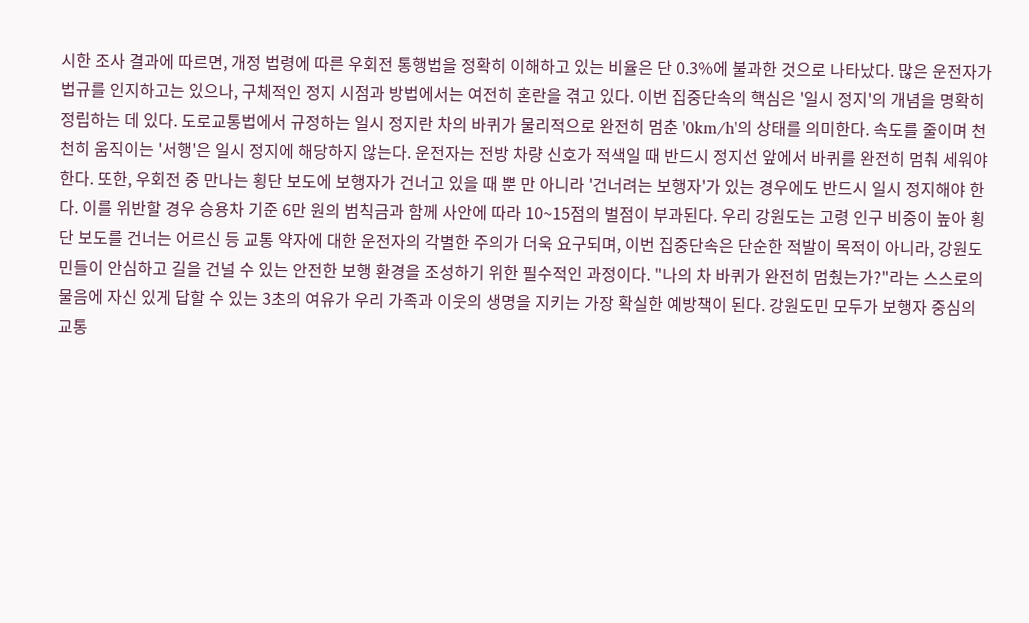시한 조사 결과에 따르면, 개정 법령에 따른 우회전 통행법을 정확히 이해하고 있는 비율은 단 0.3%에 불과한 것으로 나타났다. 많은 운전자가 법규를 인지하고는 있으나, 구체적인 정지 시점과 방법에서는 여전히 혼란을 겪고 있다. 이번 집중단속의 핵심은 '일시 정지'의 개념을 명확히 정립하는 데 있다. 도로교통법에서 규정하는 일시 정지란 차의 바퀴가 물리적으로 완전히 멈춘 '0km/h'의 상태를 의미한다. 속도를 줄이며 천천히 움직이는 '서행'은 일시 정지에 해당하지 않는다. 운전자는 전방 차량 신호가 적색일 때 반드시 정지선 앞에서 바퀴를 완전히 멈춰 세워야 한다. 또한, 우회전 중 만나는 횡단 보도에 보행자가 건너고 있을 때 뿐 만 아니라 '건너려는 보행자'가 있는 경우에도 반드시 일시 정지해야 한다. 이를 위반할 경우 승용차 기준 6만 원의 범칙금과 함께 사안에 따라 10~15점의 벌점이 부과된다. 우리 강원도는 고령 인구 비중이 높아 횡단 보도를 건너는 어르신 등 교통 약자에 대한 운전자의 각별한 주의가 더욱 요구되며, 이번 집중단속은 단순한 적발이 목적이 아니라, 강원도민들이 안심하고 길을 건널 수 있는 안전한 보행 환경을 조성하기 위한 필수적인 과정이다. "나의 차 바퀴가 완전히 멈췄는가?"라는 스스로의 물음에 자신 있게 답할 수 있는 3초의 여유가 우리 가족과 이웃의 생명을 지키는 가장 확실한 예방책이 된다. 강원도민 모두가 보행자 중심의 교통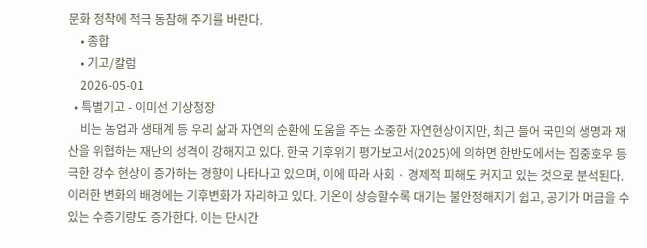문화 정착에 적극 동참해 주기를 바란다.
    • 종합
    • 기고/칼럼
    2026-05-01
  • 특별기고 - 이미선 기상청장
    비는 농업과 생태계 등 우리 삶과 자연의 순환에 도움을 주는 소중한 자연현상이지만, 최근 들어 국민의 생명과 재산을 위협하는 재난의 성격이 강해지고 있다. 한국 기후위기 평가보고서(2025)에 의하면 한반도에서는 집중호우 등 극한 강수 현상이 증가하는 경향이 나타나고 있으며, 이에 따라 사회 · 경제적 피해도 커지고 있는 것으로 분석된다. 이러한 변화의 배경에는 기후변화가 자리하고 있다. 기온이 상승할수록 대기는 불안정해지기 쉽고, 공기가 머금을 수 있는 수증기량도 증가한다. 이는 단시간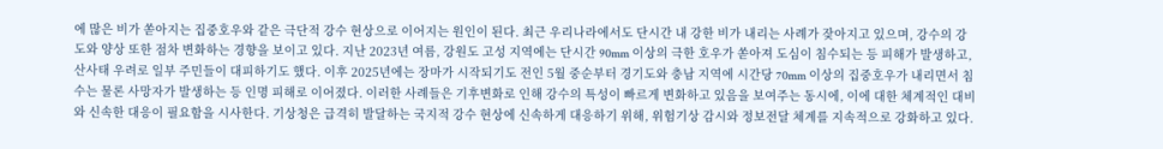에 많은 비가 쏟아지는 집중호우와 같은 극단적 강수 현상으로 이어지는 원인이 된다. 최근 우리나라에서도 단시간 내 강한 비가 내리는 사례가 잦아지고 있으며, 강수의 강도와 양상 또한 점차 변화하는 경향을 보이고 있다. 지난 2023년 여름, 강원도 고성 지역에는 단시간 90mm 이상의 극한 호우가 쏟아져 도심이 침수되는 등 피해가 발생하고, 산사태 우려로 일부 주민들이 대피하기도 했다. 이후 2025년에는 장마가 시작되기도 전인 5월 중순부터 경기도와 충남 지역에 시간당 70mm 이상의 집중호우가 내리면서 침수는 물론 사망자가 발생하는 등 인명 피해로 이어졌다. 이러한 사례들은 기후변화로 인해 강수의 특성이 빠르게 변화하고 있음을 보여주는 동시에, 이에 대한 체계적인 대비와 신속한 대응이 필요함을 시사한다. 기상청은 급격히 발달하는 국지적 강수 현상에 신속하게 대응하기 위해, 위험기상 감시와 정보전달 체계를 지속적으로 강화하고 있다.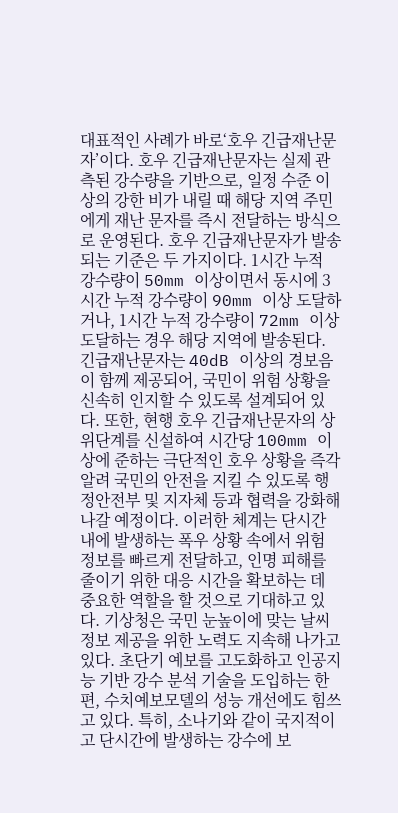대표적인 사례가 바로‘호우 긴급재난문자’이다. 호우 긴급재난문자는 실제 관측된 강수량을 기반으로, 일정 수준 이상의 강한 비가 내릴 때 해당 지역 주민에게 재난 문자를 즉시 전달하는 방식으로 운영된다. 호우 긴급재난문자가 발송되는 기준은 두 가지이다. 1시간 누적 강수량이 50mm 이상이면서 동시에 3시간 누적 강수량이 90mm 이상 도달하거나, 1시간 누적 강수량이 72mm 이상 도달하는 경우 해당 지역에 발송된다. 긴급재난문자는 40dB 이상의 경보음이 함께 제공되어, 국민이 위험 상황을 신속히 인지할 수 있도록 설계되어 있다. 또한, 현행 호우 긴급재난문자의 상위단계를 신설하여 시간당 100mm 이상에 준하는 극단적인 호우 상황을 즉각 알려 국민의 안전을 지킬 수 있도록 행정안전부 및 지자체 등과 협력을 강화해 나갈 예정이다. 이러한 체계는 단시간 내에 발생하는 폭우 상황 속에서 위험 정보를 빠르게 전달하고, 인명 피해를 줄이기 위한 대응 시간을 확보하는 데 중요한 역할을 할 것으로 기대하고 있다. 기상청은 국민 눈높이에 맞는 날씨 정보 제공을 위한 노력도 지속해 나가고 있다. 초단기 예보를 고도화하고 인공지능 기반 강수 분석 기술을 도입하는 한편, 수치예보모델의 성능 개선에도 힘쓰고 있다. 특히, 소나기와 같이 국지적이고 단시간에 발생하는 강수에 보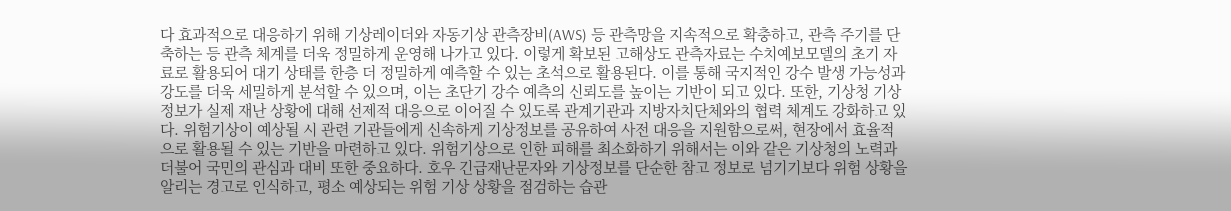다 효과적으로 대응하기 위해 기상레이더와 자동기상 관측장비(AWS) 등 관측망을 지속적으로 확충하고, 관측 주기를 단축하는 등 관측 체계를 더욱 정밀하게 운영해 나가고 있다. 이렇게 확보된 고해상도 관측자료는 수치예보모델의 초기 자료로 활용되어 대기 상태를 한층 더 정밀하게 예측할 수 있는 초석으로 활용된다. 이를 통해 국지적인 강수 발생 가능성과 강도를 더욱 세밀하게 분석할 수 있으며, 이는 초단기 강수 예측의 신뢰도를 높이는 기반이 되고 있다. 또한, 기상청 기상정보가 실제 재난 상황에 대해 선제적 대응으로 이어질 수 있도록 관계기관과 지방자치단체와의 협력 체계도 강화하고 있다. 위험기상이 예상될 시 관련 기관들에게 신속하게 기상정보를 공유하여 사전 대응을 지원함으로써, 현장에서 효율적으로 활용될 수 있는 기반을 마련하고 있다. 위험기상으로 인한 피해를 최소화하기 위해서는 이와 같은 기상청의 노력과 더불어 국민의 관심과 대비 또한 중요하다. 호우 긴급재난문자와 기상정보를 단순한 참고 정보로 넘기기보다 위험 상황을 알리는 경고로 인식하고, 평소 예상되는 위험 기상 상황을 점검하는 습관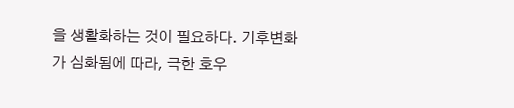을 생활화하는 것이 필요하다. 기후변화가 심화됨에 따라, 극한 호우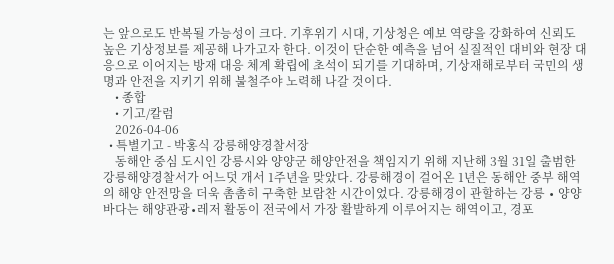는 앞으로도 반복될 가능성이 크다. 기후위기 시대, 기상청은 예보 역량을 강화하여 신뢰도 높은 기상정보를 제공해 나가고자 한다. 이것이 단순한 예측을 넘어 실질적인 대비와 현장 대응으로 이어지는 방재 대응 체계 확립에 초석이 되기를 기대하며, 기상재해로부터 국민의 생명과 안전을 지키기 위해 불철주야 노력해 나갈 것이다.
    • 종합
    • 기고/칼럼
    2026-04-06
  • 특별기고 - 박홍식 강릉해양경찰서장
    동해안 중심 도시인 강릉시와 양양군 해양안전을 책임지기 위해 지난해 3월 31일 출범한 강릉해양경찰서가 어느덧 개서 1주년을 맞았다. 강릉해경이 걸어온 1년은 동해안 중부 해역의 해양 안전망을 더욱 촘촘히 구축한 보람찬 시간이었다. 강릉해경이 관할하는 강릉 ∙ 양양 바다는 해양관광∙레저 활동이 전국에서 가장 활발하게 이루어지는 해역이고, 경포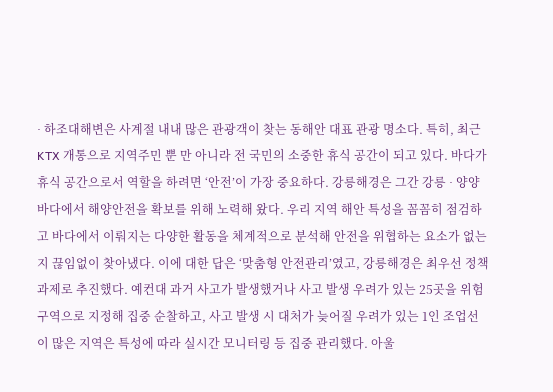∙ 하조대해변은 사계절 내내 많은 관광객이 찾는 동해안 대표 관광 명소다. 특히, 최근 KTX 개통으로 지역주민 뿐 만 아니라 전 국민의 소중한 휴식 공간이 되고 있다. 바다가 휴식 공간으로서 역할을 하려면 ‘안전’이 가장 중요하다. 강릉해경은 그간 강릉 ∙ 양양 바다에서 해양안전을 확보를 위해 노력해 왔다. 우리 지역 해안 특성을 꼼꼼히 점검하고 바다에서 이뤄지는 다양한 활동을 체계적으로 분석해 안전을 위협하는 요소가 없는지 끊임없이 찾아냈다. 이에 대한 답은 ‘맞춤형 안전관리’였고, 강릉해경은 최우선 정책과제로 추진했다. 예컨대 과거 사고가 발생했거나 사고 발생 우려가 있는 25곳을 위험구역으로 지정해 집중 순찰하고, 사고 발생 시 대처가 늦어질 우려가 있는 1인 조업선이 많은 지역은 특성에 따라 실시간 모니터링 등 집중 관리했다. 아울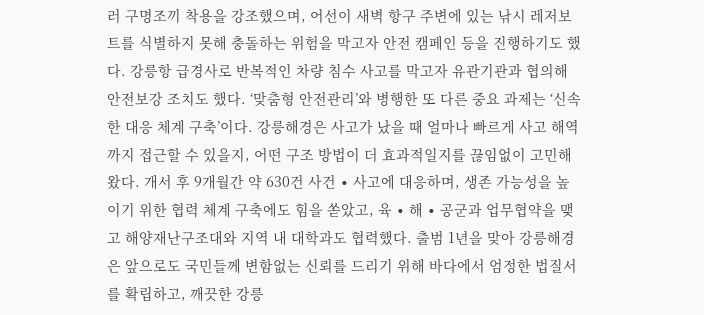러 구명조끼 착용을 강조했으며, 어선이 새벽 항구 주변에 있는 낚시 레저보트를 식별하지 못해 충돌하는 위험을 막고자 안전 캠페인 등을 진행하기도 했다. 강릉항 급경사로 반복적인 차량 침수 사고를 막고자 유관기관과 협의해 안전보강 조치도 했다. ‘맞춤형 안전관리’와 병행한 또 다른 중요 과제는 ‘신속한 대응 체계 구축’이다. 강릉해경은 사고가 났을 때 얼마나 빠르게 사고 해역까지 접근할 수 있을지, 어떤 구조 방법이 더 효과적일지를 끊임없이 고민해 왔다. 개서 후 9개월간 약 630건 사건 ∙ 사고에 대응하며, 생존 가능성을 높이기 위한 협력 체계 구축에도 힘을 쏟았고, 육 ∙ 해 ∙ 공군과 업무협약을 맺고 해양재난구조대와 지역 내 대학과도 협력했다. 출범 1년을 맞아 강릉해경은 앞으로도 국민들께 변함없는 신뢰를 드리기 위해 바다에서 엄정한 법질서를 확립하고, 깨끗한 강릉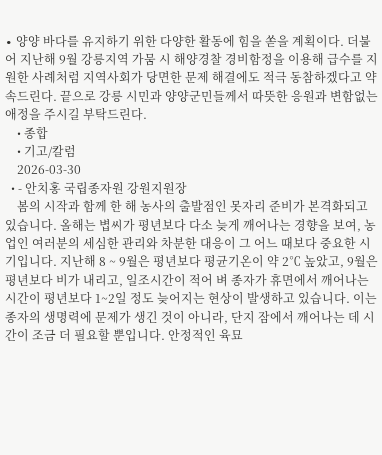∙ 양양 바다를 유지하기 위한 다양한 활동에 힘을 쏟을 계획이다. 더불어 지난해 9월 강릉지역 가뭄 시 해양경찰 경비함정을 이용해 급수를 지원한 사례처럼 지역사회가 당면한 문제 해결에도 적극 동참하겠다고 약속드린다. 끝으로 강릉 시민과 양양군민들께서 따뜻한 응원과 변함없는 애정을 주시길 부탁드린다.
    • 종합
    • 기고/칼럼
    2026-03-30
  • - 안치홍 국립종자원 강원지원장
    봄의 시작과 함께 한 해 농사의 출발점인 못자리 준비가 본격화되고 있습니다. 올해는 볍씨가 평년보다 다소 늦게 깨어나는 경향을 보여, 농업인 여러분의 세심한 관리와 차분한 대응이 그 어느 때보다 중요한 시기입니다. 지난해 8 ~ 9월은 평년보다 평균기온이 약 2℃ 높았고, 9월은 평년보다 비가 내리고, 일조시간이 적어 벼 종자가 휴면에서 깨어나는 시간이 평년보다 1~2일 정도 늦어지는 현상이 발생하고 있습니다. 이는 종자의 생명력에 문제가 생긴 것이 아니라, 단지 잠에서 깨어나는 데 시간이 조금 더 필요할 뿐입니다. 안정적인 육묘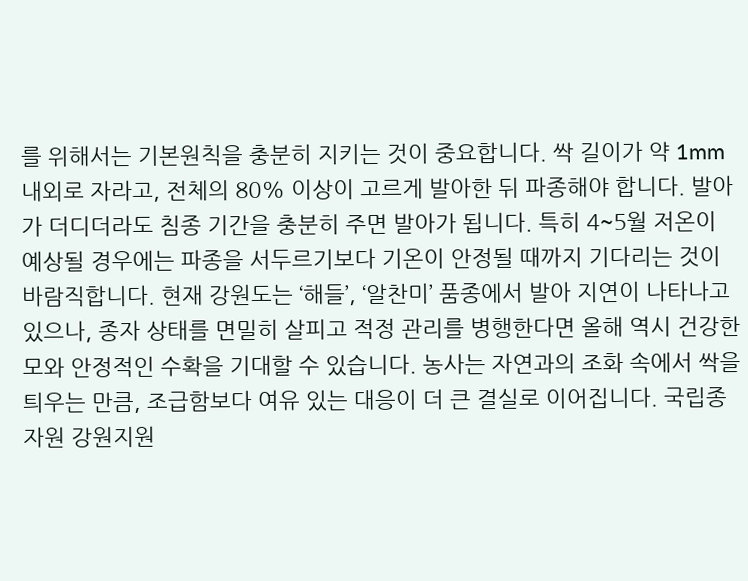를 위해서는 기본원칙을 충분히 지키는 것이 중요합니다. 싹 길이가 약 1mm 내외로 자라고, 전체의 80% 이상이 고르게 발아한 뒤 파종해야 합니다. 발아가 더디더라도 침종 기간을 충분히 주면 발아가 됩니다. 특히 4~5월 저온이 예상될 경우에는 파종을 서두르기보다 기온이 안정될 때까지 기다리는 것이 바람직합니다. 현재 강원도는 ‘해들’, ‘알찬미’ 품종에서 발아 지연이 나타나고 있으나, 종자 상태를 면밀히 살피고 적정 관리를 병행한다면 올해 역시 건강한 모와 안정적인 수확을 기대할 수 있습니다. 농사는 자연과의 조화 속에서 싹을 틔우는 만큼, 조급함보다 여유 있는 대응이 더 큰 결실로 이어집니다. 국립종자원 강원지원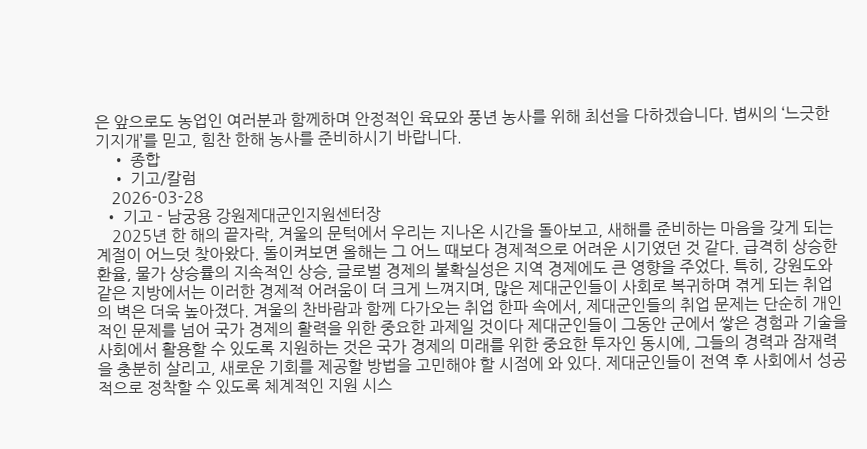은 앞으로도 농업인 여러분과 함께하며 안정적인 육묘와 풍년 농사를 위해 최선을 다하겠습니다. 볍씨의 ‘느긋한 기지개’를 믿고, 힘찬 한해 농사를 준비하시기 바랍니다.
    • 종합
    • 기고/칼럼
    2026-03-28
  • 기고 - 남궁용 강원제대군인지원센터장
    2025년 한 해의 끝자락, 겨울의 문턱에서 우리는 지나온 시간을 돌아보고, 새해를 준비하는 마음을 갖게 되는 계절이 어느덧 찾아왔다. 돌이켜보면 올해는 그 어느 때보다 경제적으로 어려운 시기였던 것 같다. 급격히 상승한 환율, 물가 상승률의 지속적인 상승, 글로벌 경제의 불확실성은 지역 경제에도 큰 영향을 주었다. 특히, 강원도와 같은 지방에서는 이러한 경제적 어려움이 더 크게 느껴지며, 많은 제대군인들이 사회로 복귀하며 겪게 되는 취업의 벽은 더욱 높아졌다. 겨울의 찬바람과 함께 다가오는 취업 한파 속에서, 제대군인들의 취업 문제는 단순히 개인적인 문제를 넘어 국가 경제의 활력을 위한 중요한 과제일 것이다 제대군인들이 그동안 군에서 쌓은 경험과 기술을 사회에서 활용할 수 있도록 지원하는 것은 국가 경제의 미래를 위한 중요한 투자인 동시에, 그들의 경력과 잠재력을 충분히 살리고, 새로운 기회를 제공할 방법을 고민해야 할 시점에 와 있다. 제대군인들이 전역 후 사회에서 성공적으로 정착할 수 있도록 체계적인 지원 시스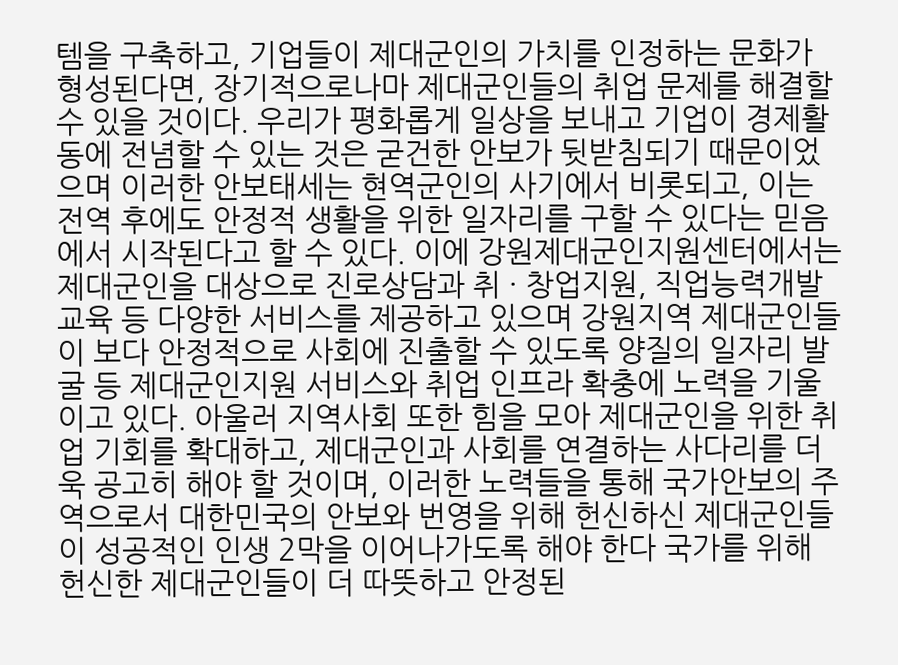템을 구축하고, 기업들이 제대군인의 가치를 인정하는 문화가 형성된다면, 장기적으로나마 제대군인들의 취업 문제를 해결할 수 있을 것이다. 우리가 평화롭게 일상을 보내고 기업이 경제활동에 전념할 수 있는 것은 굳건한 안보가 뒷받침되기 때문이었으며 이러한 안보태세는 현역군인의 사기에서 비롯되고, 이는 전역 후에도 안정적 생활을 위한 일자리를 구할 수 있다는 믿음에서 시작된다고 할 수 있다. 이에 강원제대군인지원센터에서는 제대군인을 대상으로 진로상담과 취 · 창업지원, 직업능력개발교육 등 다양한 서비스를 제공하고 있으며 강원지역 제대군인들이 보다 안정적으로 사회에 진출할 수 있도록 양질의 일자리 발굴 등 제대군인지원 서비스와 취업 인프라 확충에 노력을 기울이고 있다. 아울러 지역사회 또한 힘을 모아 제대군인을 위한 취업 기회를 확대하고, 제대군인과 사회를 연결하는 사다리를 더욱 공고히 해야 할 것이며, 이러한 노력들을 통해 국가안보의 주역으로서 대한민국의 안보와 번영을 위해 헌신하신 제대군인들이 성공적인 인생 2막을 이어나가도록 해야 한다 국가를 위해 헌신한 제대군인들이 더 따뜻하고 안정된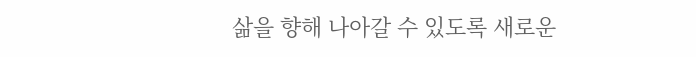삶을 향해 나아갈 수 있도록 새로운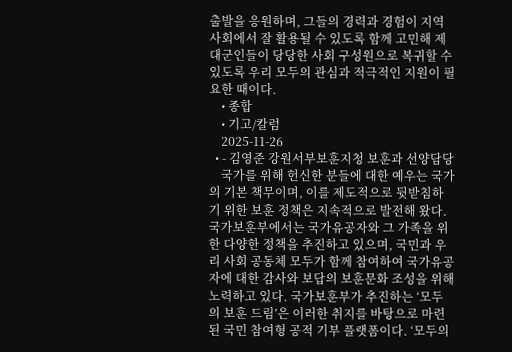출발을 응원하며, 그들의 경력과 경험이 지역 사회에서 잘 활용될 수 있도록 함께 고민해 제대군인들이 당당한 사회 구성원으로 복귀할 수 있도록 우리 모두의 관심과 적극적인 지원이 필요한 때이다.
    • 종합
    • 기고/칼럼
    2025-11-26
  • - 김영준 강원서부보훈지청 보훈과 선양담당
    국가를 위해 헌신한 분들에 대한 예우는 국가의 기본 책무이며, 이를 제도적으로 뒷받침하기 위한 보훈 정책은 지속적으로 발전해 왔다. 국가보훈부에서는 국가유공자와 그 가족을 위한 다양한 정책을 추진하고 있으며, 국민과 우리 사회 공동체 모두가 함께 참여하여 국가유공자에 대한 감사와 보답의 보훈문화 조성을 위해 노력하고 있다. 국가보훈부가 추진하는 ‘모두의 보훈 드림’은 이러한 취지를 바탕으로 마련된 국민 참여형 공적 기부 플랫폼이다. ‘모두의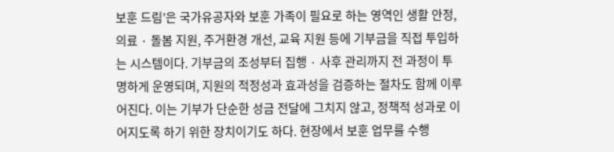보훈 드림’은 국가유공자와 보훈 가족이 필요로 하는 영역인 생활 안정, 의료 · 돌봄 지원, 주거환경 개선, 교육 지원 등에 기부금을 직접 투입하는 시스템이다. 기부금의 조성부터 집행 · 사후 관리까지 전 과정이 투명하게 운영되며, 지원의 적정성과 효과성을 검증하는 절차도 함께 이루어진다. 이는 기부가 단순한 성금 전달에 그치지 않고, 정책적 성과로 이어지도록 하기 위한 장치이기도 하다. 현장에서 보훈 업무를 수행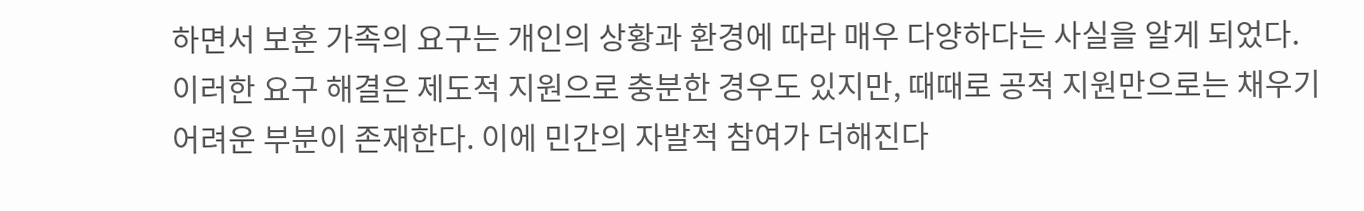하면서 보훈 가족의 요구는 개인의 상황과 환경에 따라 매우 다양하다는 사실을 알게 되었다. 이러한 요구 해결은 제도적 지원으로 충분한 경우도 있지만, 때때로 공적 지원만으로는 채우기 어려운 부분이 존재한다. 이에 민간의 자발적 참여가 더해진다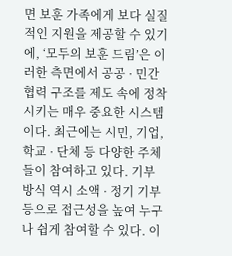면 보훈 가족에게 보다 실질적인 지원을 제공할 수 있기에, ‘모두의 보훈 드림’은 이러한 측면에서 공공 · 민간 협력 구조를 제도 속에 정착시키는 매우 중요한 시스템이다. 최근에는 시민, 기업, 학교 · 단체 등 다양한 주체들이 참여하고 있다. 기부 방식 역시 소액 · 정기 기부 등으로 접근성을 높여 누구나 쉽게 참여할 수 있다. 이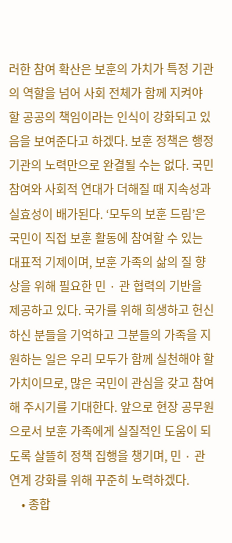러한 참여 확산은 보훈의 가치가 특정 기관의 역할을 넘어 사회 전체가 함께 지켜야 할 공공의 책임이라는 인식이 강화되고 있음을 보여준다고 하겠다. 보훈 정책은 행정기관의 노력만으로 완결될 수는 없다. 국민 참여와 사회적 연대가 더해질 때 지속성과 실효성이 배가된다. ‘모두의 보훈 드림’은 국민이 직접 보훈 활동에 참여할 수 있는 대표적 기제이며, 보훈 가족의 삶의 질 향상을 위해 필요한 민 · 관 협력의 기반을 제공하고 있다. 국가를 위해 희생하고 헌신하신 분들을 기억하고 그분들의 가족을 지원하는 일은 우리 모두가 함께 실천해야 할 가치이므로, 많은 국민이 관심을 갖고 참여해 주시기를 기대한다. 앞으로 현장 공무원으로서 보훈 가족에게 실질적인 도움이 되도록 살뜰히 정책 집행을 챙기며, 민 · 관 연계 강화를 위해 꾸준히 노력하겠다.
    • 종합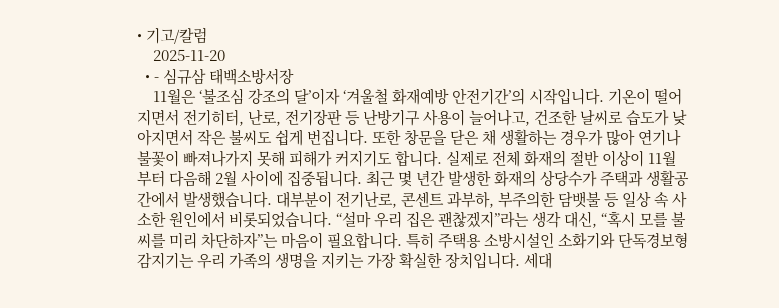• 기고/칼럼
    2025-11-20
  • - 심규삼 태백소방서장
    11월은 ‘불조심 강조의 달’이자 ‘겨울철 화재예방 안전기간’의 시작입니다. 기온이 떨어지면서 전기히터, 난로, 전기장판 등 난방기구 사용이 늘어나고, 건조한 날씨로 습도가 낮아지면서 작은 불씨도 쉽게 번집니다. 또한 창문을 닫은 채 생활하는 경우가 많아 연기나 불꽃이 빠져나가지 못해 피해가 커지기도 합니다. 실제로 전체 화재의 절반 이상이 11월부터 다음해 2월 사이에 집중됩니다. 최근 몇 년간 발생한 화재의 상당수가 주택과 생활공간에서 발생했습니다. 대부분이 전기난로, 콘센트 과부하, 부주의한 담뱃불 등 일상 속 사소한 원인에서 비롯되었습니다. “설마 우리 집은 괜찮겠지”라는 생각 대신, “혹시 모를 불씨를 미리 차단하자”는 마음이 필요합니다. 특히 주택용 소방시설인 소화기와 단독경보형 감지기는 우리 가족의 생명을 지키는 가장 확실한 장치입니다. 세대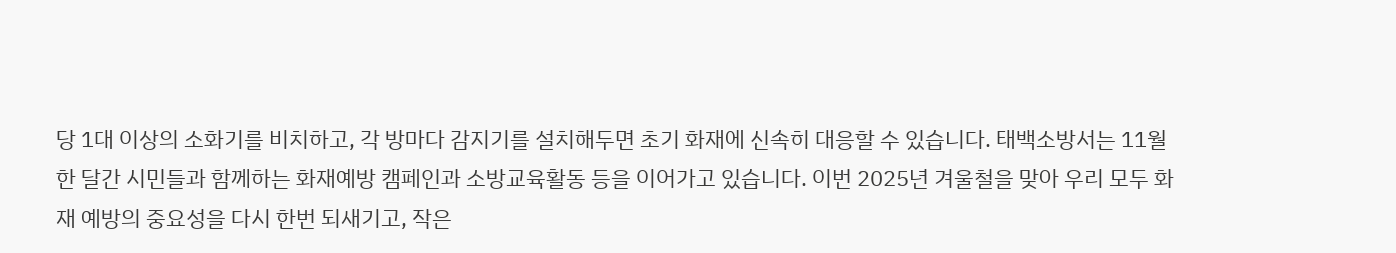당 1대 이상의 소화기를 비치하고, 각 방마다 감지기를 설치해두면 초기 화재에 신속히 대응할 수 있습니다. 태백소방서는 11월 한 달간 시민들과 함께하는 화재예방 캠페인과 소방교육활동 등을 이어가고 있습니다. 이번 2025년 겨울철을 맞아 우리 모두 화재 예방의 중요성을 다시 한번 되새기고, 작은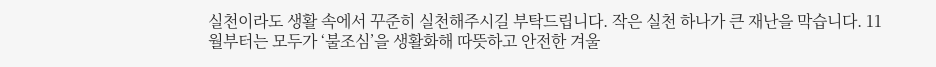실천이라도 생활 속에서 꾸준히 실천해주시길 부탁드립니다. 작은 실천 하나가 큰 재난을 막습니다. 11월부터는 모두가 ‘불조심’을 생활화해 따뜻하고 안전한 겨울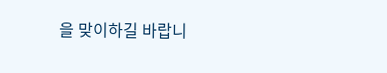을 맞이하길 바랍니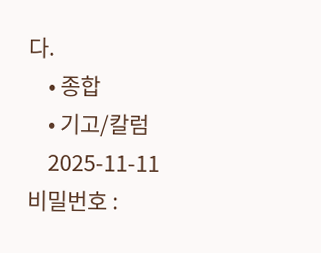다.
    • 종합
    • 기고/칼럼
    2025-11-11
비밀번호 :